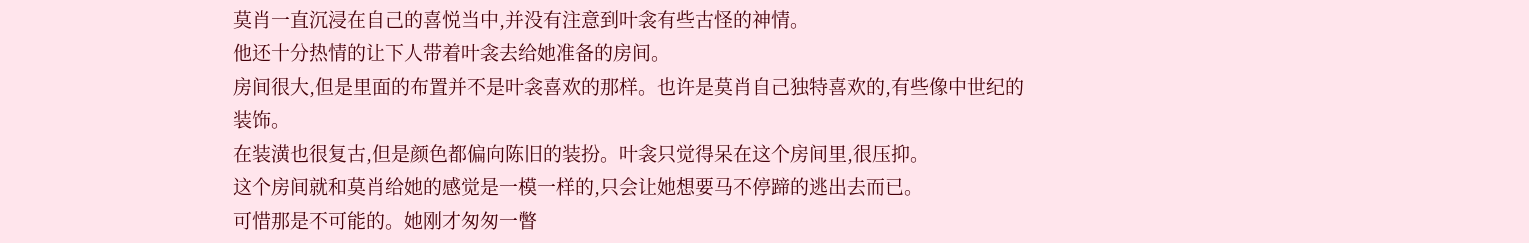莫肖一直沉浸在自己的喜悦当中,并没有注意到叶衾有些古怪的神情。
他还十分热情的让下人带着叶衾去给她准备的房间。
房间很大,但是里面的布置并不是叶衾喜欢的那样。也许是莫肖自己独特喜欢的,有些像中世纪的装饰。
在装潢也很复古,但是颜色都偏向陈旧的装扮。叶衾只觉得呆在这个房间里,很压抑。
这个房间就和莫肖给她的感觉是一模一样的,只会让她想要马不停蹄的逃出去而已。
可惜那是不可能的。她刚才匆匆一瞥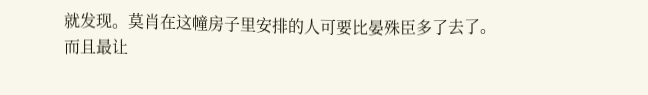就发现。莫肖在这幢房子里安排的人可要比晏殊臣多了去了。
而且最让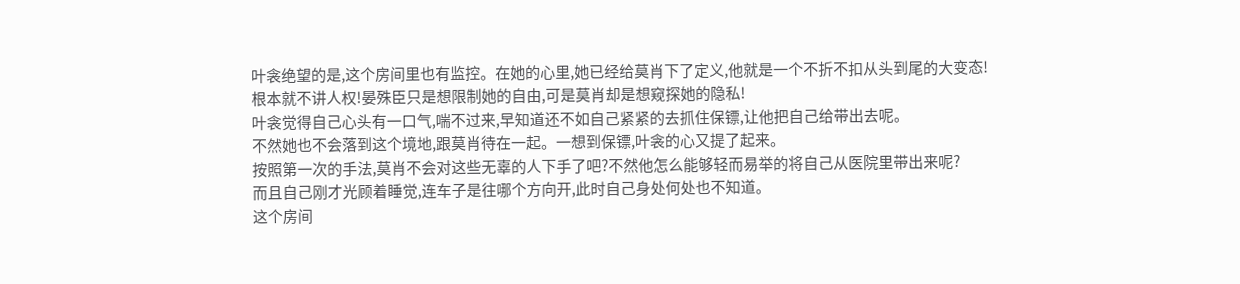叶衾绝望的是,这个房间里也有监控。在她的心里,她已经给莫肖下了定义,他就是一个不折不扣从头到尾的大变态!
根本就不讲人权!晏殊臣只是想限制她的自由,可是莫肖却是想窥探她的隐私!
叶衾觉得自己心头有一口气,喘不过来,早知道还不如自己紧紧的去抓住保镖,让他把自己给带出去呢。
不然她也不会落到这个境地,跟莫肖待在一起。一想到保镖,叶衾的心又提了起来。
按照第一次的手法,莫肖不会对这些无辜的人下手了吧?不然他怎么能够轻而易举的将自己从医院里带出来呢?
而且自己刚才光顾着睡觉,连车子是往哪个方向开,此时自己身处何处也不知道。
这个房间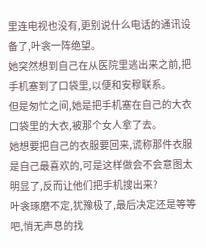里连电视也没有,更别说什么电话的通讯设备了,叶衾一阵绝望。
她突然想到自己在从医院里逃出来之前,把手机塞到了口袋里,以便和安穆联系。
但是匆忙之间,她是把手机塞在自己的大衣口袋里的大衣,被那个女人拿了去。
她想要把自己的衣服要回来,谎称那件衣服是自己最喜欢的,可是这样做会不会意图太明显了,反而让他们把手机搜出来?
叶衾琢磨不定,犹豫极了,最后决定还是等等吧,悄无声息的找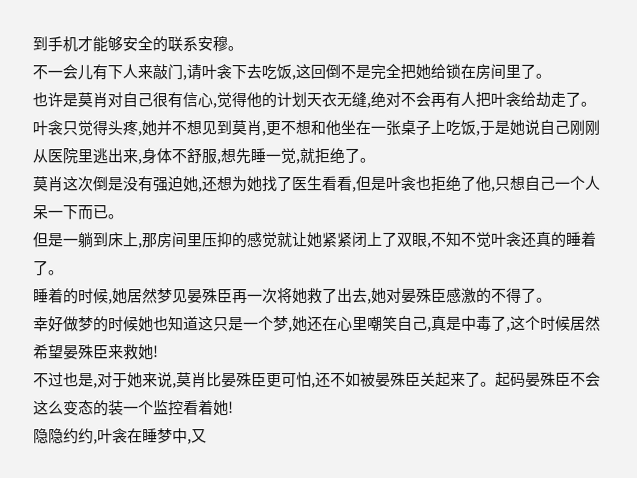到手机才能够安全的联系安穆。
不一会儿有下人来敲门,请叶衾下去吃饭,这回倒不是完全把她给锁在房间里了。
也许是莫肖对自己很有信心,觉得他的计划天衣无缝,绝对不会再有人把叶衾给劫走了。
叶衾只觉得头疼,她并不想见到莫肖,更不想和他坐在一张桌子上吃饭,于是她说自己刚刚从医院里逃出来,身体不舒服,想先睡一觉,就拒绝了。
莫肖这次倒是没有强迫她,还想为她找了医生看看,但是叶衾也拒绝了他,只想自己一个人呆一下而已。
但是一躺到床上,那房间里压抑的感觉就让她紧紧闭上了双眼,不知不觉叶衾还真的睡着了。
睡着的时候,她居然梦见晏殊臣再一次将她救了出去,她对晏殊臣感激的不得了。
幸好做梦的时候她也知道这只是一个梦,她还在心里嘲笑自己,真是中毒了,这个时候居然希望晏殊臣来救她!
不过也是,对于她来说,莫肖比晏殊臣更可怕,还不如被晏殊臣关起来了。起码晏殊臣不会这么变态的装一个监控看着她!
隐隐约约,叶衾在睡梦中,又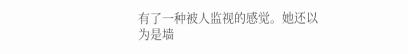有了一种被人监视的感觉。她还以为是墙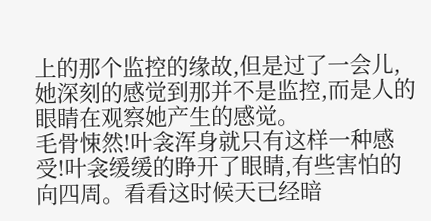上的那个监控的缘故,但是过了一会儿,她深刻的感觉到那并不是监控,而是人的眼睛在观察她产生的感觉。
毛骨悚然!叶衾浑身就只有这样一种感受!叶衾缓缓的睁开了眼睛,有些害怕的向四周。看看这时候天已经暗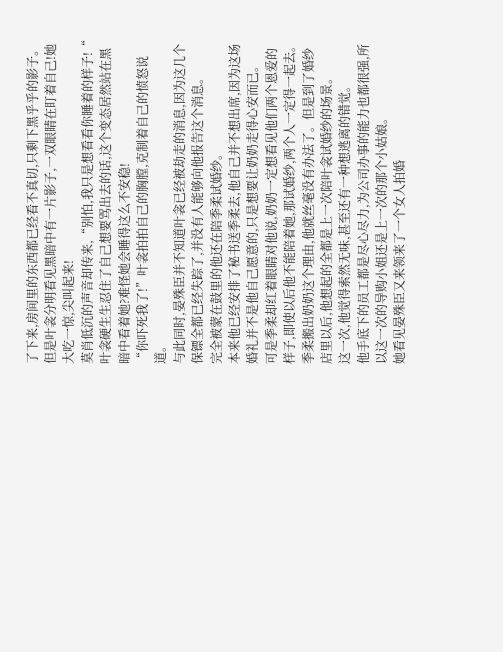了下来,房间里的东西都已经看不真切,只剩下黑乎乎的影子。
但是叶衾分明看见黑暗中有一片影子,一双眼睛在盯着自己!她大吃一惊,尖叫起来!
莫肖低沉的声音却传来,“别怕,我只是想看看你睡着的样子!“
叶衾硬生生忍住了自己想要骂出去的话,这个变态居然站在黑暗中看着她?难怪她会睡得这么不安稳!
“你吓死我了!”叶衾拍拍自己的胸膛,克制着自己的愤怒说道。
与此同时,晏殊臣并不知道叶衾已经被劫走的消息,因为这几个保镖全都已经失踪了,并没有人能够向他报告这个消息。
完全被蒙在鼓里的他还在陪季柔试婚纱。
本来他已经安排了秘书送季柔去,他自己并不想出席,因为这场婚礼并不是他自己愿意的,只是想要让奶奶走得心安而已。
可是季柔却红着眼睛对他说,奶奶一定想看见他们两个恩爱的样子,即使以后他不能陪着她,那试婚纱,两个人一定得一起去。
季柔搬出奶奶这个理由,他就丝毫没有办法了。但是到了婚纱店里以后,他想起的全都是上一次陪叶衾试婚纱的场景。
这一次,他觉得索然无味,甚至还有一种想逃离的错觉。
他手底下的员工都是尽心尽力,为公司办事的能力也都很强,所以这一次的导购小姐还是上一次的那个小姑娘。
她看见晏殊臣又来领来了一个女人拍婚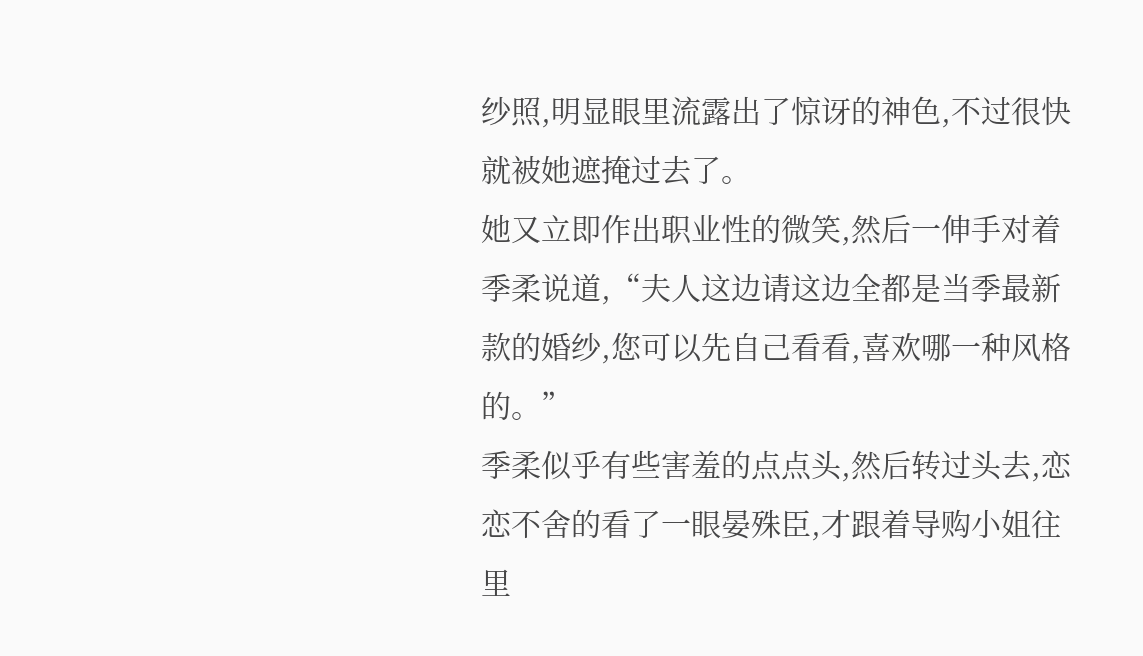纱照,明显眼里流露出了惊讶的神色,不过很快就被她遮掩过去了。
她又立即作出职业性的微笑,然后一伸手对着季柔说道,“夫人这边请这边全都是当季最新款的婚纱,您可以先自己看看,喜欢哪一种风格的。”
季柔似乎有些害羞的点点头,然后转过头去,恋恋不舍的看了一眼晏殊臣,才跟着导购小姐往里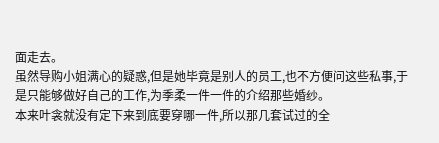面走去。
虽然导购小姐满心的疑惑,但是她毕竟是别人的员工,也不方便问这些私事,于是只能够做好自己的工作,为季柔一件一件的介绍那些婚纱。
本来叶衾就没有定下来到底要穿哪一件,所以那几套试过的全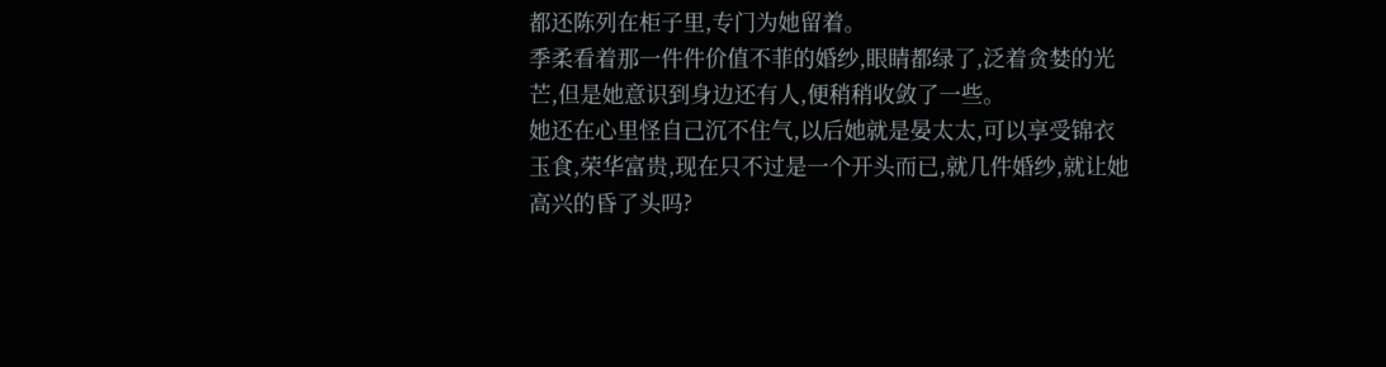都还陈列在柜子里,专门为她留着。
季柔看着那一件件价值不菲的婚纱,眼睛都绿了,泛着贪婪的光芒,但是她意识到身边还有人,便稍稍收敛了一些。
她还在心里怪自己沉不住气,以后她就是晏太太,可以享受锦衣玉食,荣华富贵,现在只不过是一个开头而已,就几件婚纱,就让她高兴的昏了头吗?